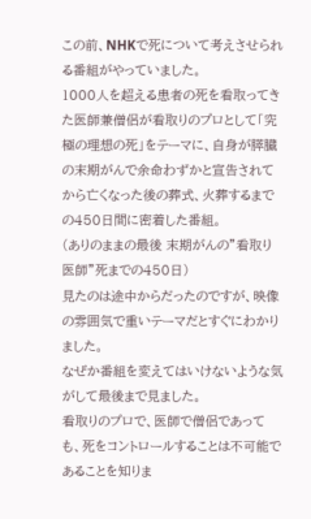この前、NHKで死について考えさせられる番組がやっていました。
1000人を超える患者の死を看取ってきた医師兼僧侶が看取りのプロとして「究極の理想の死」をテーマに、自身が膵臓の末期がんで余命わずかと宣告されてから亡くなった後の葬式、火葬するまでの450日間に密着した番組。
(ありのままの最後 末期がんの”看取り医師”死までの450日)
見たのは途中からだったのですが、映像の雰囲気で重いテーマだとすぐにわかりました。
なぜか番組を変えてはいけないような気がして最後まで見ました。
看取りのプロで、医師で僧侶であっても、死をコントロールすることは不可能であることを知りま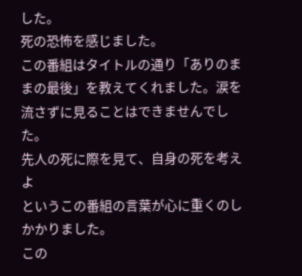した。
死の恐怖を感じました。
この番組はタイトルの通り「ありのままの最後」を教えてくれました。涙を流さずに見ることはできませんでした。
先人の死に際を見て、自身の死を考えよ
というこの番組の言葉が心に重くのしかかりました。
この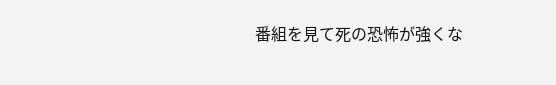番組を見て死の恐怖が強くな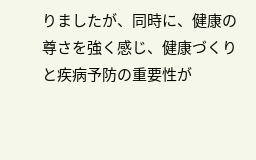りましたが、同時に、健康の尊さを強く感じ、健康づくりと疾病予防の重要性が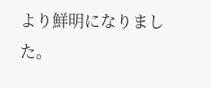より鮮明になりました。